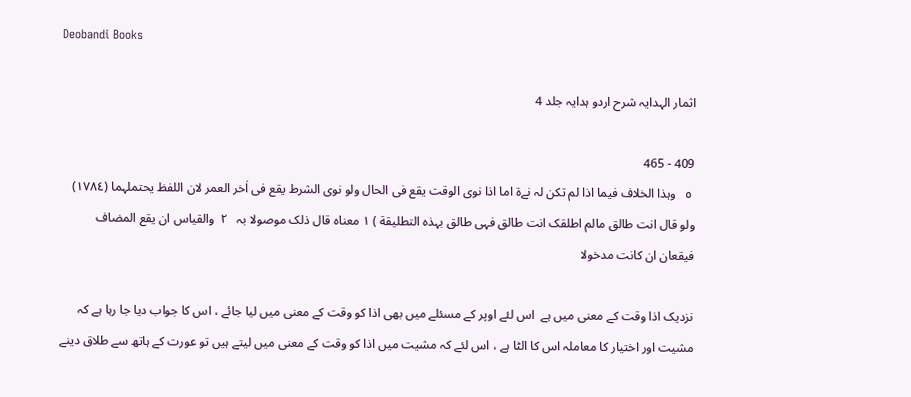Deobandi Books

اثمار الہدایہ شرح اردو ہدایہ جلد 4

409 - 465
 ٥   وہذا الخلاف فیما اذا لم تکن لہ نےة اما اذا نوی الوقت یقع فی الحال ولو نوی الشرط یقع فی اٰخر العمر لان اللفظ یحتملہما (١٧٨٤) ولو قال انت طالق مالم اطلقک انت طالق فہی طالق بہذہ التطلیقة ) ١ معناہ قال ذلک موصولا بہ   ٢  والقیاس ان یقع المضاف فیقعان ان کانت مدخولا

نزدیک اذا وقت کے معنی میں ہے  اس لئے اوپر کے مسئلے میں بھی اذا کو وقت کے معنی میں لیا جائے ، اس کا جواب دیا جا رہا ہے کہ مشیت اور اختیار کا معاملہ اس کا الٹا ہے ، اس لئے کہ مشیت میں اذا کو وقت کے معنی میں لیتے ہیں تو عورت کے ہاتھ سے طلاق دینے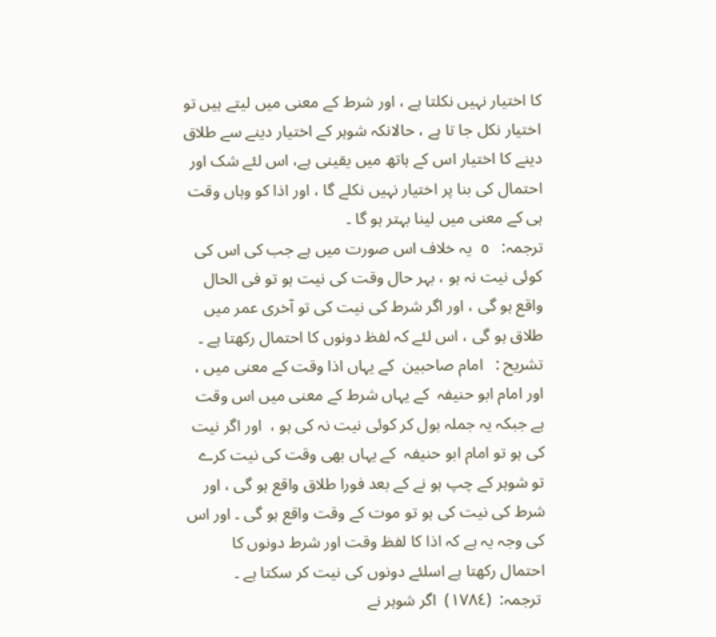کا اختیار نہیں نکلتا ہے ، اور شرط کے معنی میں لیتے ہیں تو اختیار نکل جا تا ہے ، حالانکہ شوہر کے اختیار دینے سے طلاق دینے کا اختیار اس کے ہاتھ میں یقینی ہے، اس لئے شک اور احتمال کی بنا پر اختیار نہیں نکلے گا ، اور اذا کو وہاں وقت ہی کے معنی میں لینا بہتر ہو گا ۔
ترجمہ:   ٥  یہ خلاف اس صورت میں ہے جب کی اس کی کوئی نیت نہ ہو ، بہر حال وقت کی نیت ہو تو فی الحال واقع ہو گی ، اور اگر شرط کی نیت کی تو آخری عمر میں طلاق ہو گی ، اس لئے کہ لفظ دونوں کا احتمال رکھتا ہے ۔
تشریح :   امام صاحبین  کے یہاں اذا وقت کے معنی میں ، اور امام ابو حنیفہ  کے یہاں شرط کے معنی میں اس وقت ہے جبکہ یہ جملہ بول کر کوئی نیت نہ کی ہو ،  اور اگر نیت کی ہو تو امام ابو حنیفہ  کے یہاں بھی وقت کی نیت کرے تو شوہر کے چپ ہو نے کے بعد فورا طلاق واقع ہو گی ، اور شرط کی نیت کی ہو تو موت کے وقت واقع ہو گی ۔ اور اس کی وجہ یہ ہے کہ اذا کا لفظ وقت اور شرط دونوں کا احتمال رکھتا ہے اسلئے دونوں کی نیت کر سکتا ہے ۔
 ترجمہ:  (١٧٨٤)  اگر شوہر نے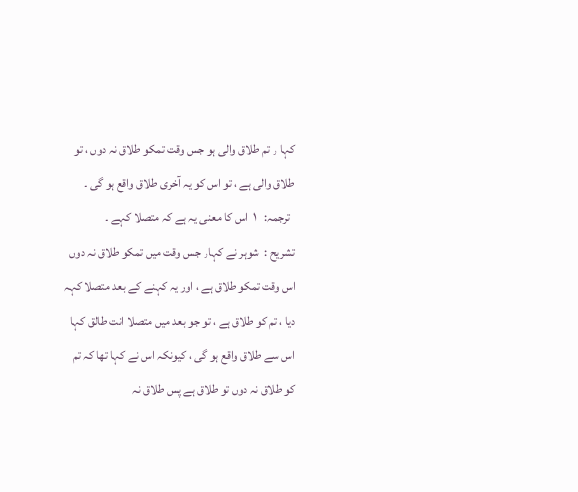کہا ٫ تم طلاق والی ہو جس وقت تمکو طلاق نہ دوں ، تو طلاق والی ہے ، تو اس کو یہ آخری طلاق واقع ہو گی ۔
  ترجمہ:   ١  اس کا معنی یہ ہے کہ متصلا کہے ۔
تشریح :  شوہر نے کہا٫ جس وقت میں تمکو طلاق نہ دوں اس وقت تمکو طلاق ہے ، اور یہ کہنے کے بعد متصلا کہہ دیا ، تم کو طلاق ہے ، تو جو بعد میں متصلا انت طالق کہا اس سے طلاق واقع ہو گی ، کیونکہ اس نے کہا تھا کہ تم کو طلاق نہ دوں تو طلاق ہے پس طلاق نہ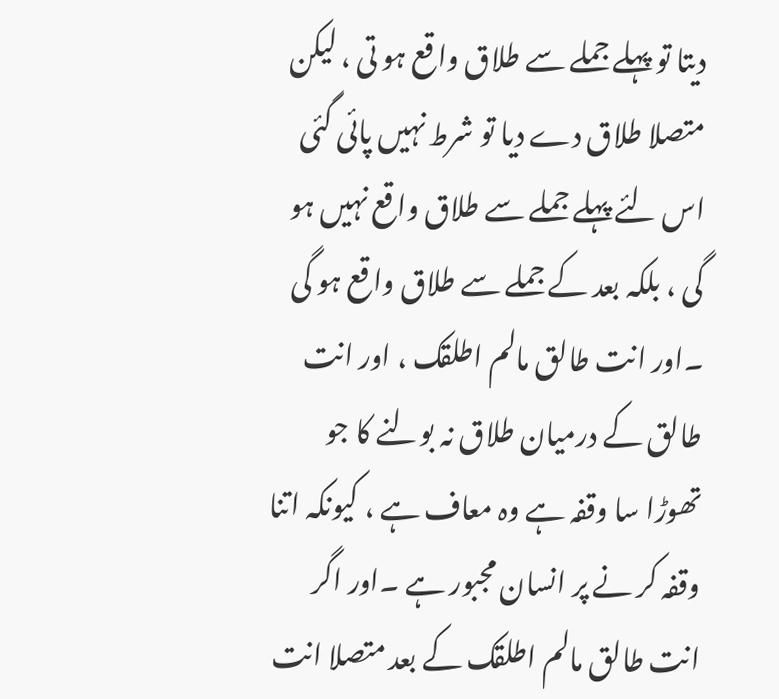دیتا تو پہلے جملے سے طلاق واقع ہو تی ، لیکن متصلا طلاق دے دیا تو شرط نہیں پائی گئی اس لئے پہلے جملے سے طلاق واقع نہیں ہو گی ، بلکہ بعد کے جملے سے طلاق واقع ہو گی ۔اور انت طالق مالم اطلقک ، اور انت طالق کے درمیان طلاق نہ بولنے کا جو تھوڑا سا وقفہ ہے وہ معاف ہے ، کیونکہ اتنا وقفہ کر نے پر انسان مجبور ہے ۔اور اگر انت طالق مالم اطلقک کے بعد متصلا انت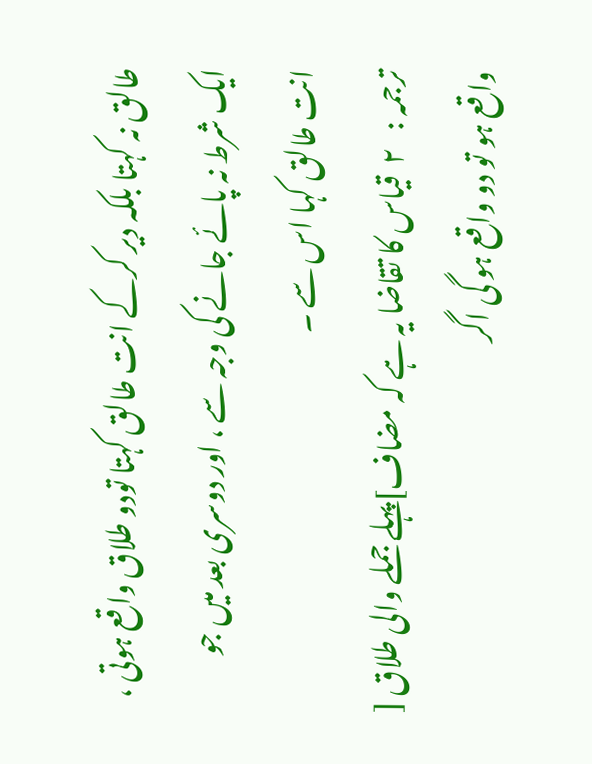طالق نہ کہتا بلکہ دیر کرکے انت طالق کہتا تودو طلاق واقع ہوتی ، ایک شرط نہ پائے جانے کی وجہ سے ، اور دوسری بعد میں جو انت طالق کہا اس سے ۔
ترجمہ :   ٢  قیاس کا تقاضا یہ ہے کہ مضاف]پہلے جملے والی طلاق [  واقع ہو تو دو واقع ہو گی اگر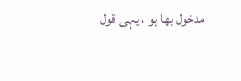مدخول بھا ہو ، یہی قول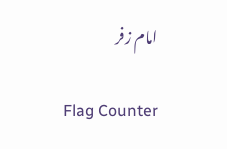امام زفر

Flag Counter